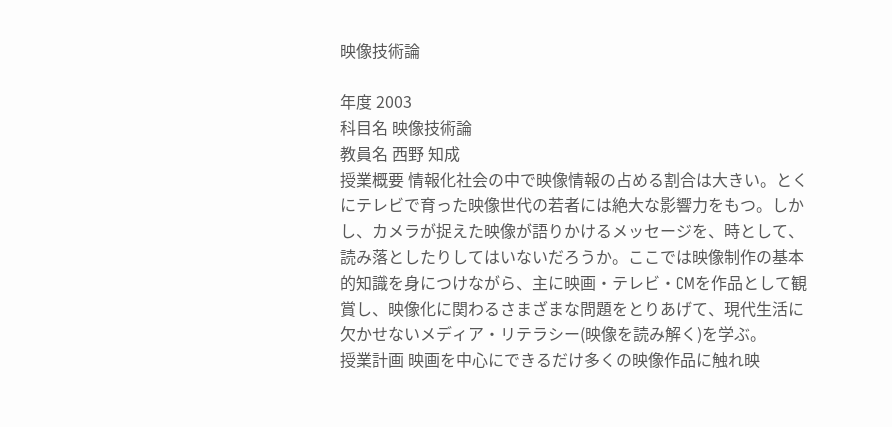映像技術論

年度 2003
科目名 映像技術論
教員名 西野 知成
授業概要 情報化社会の中で映像情報の占める割合は大きい。とくにテレビで育った映像世代の若者には絶大な影響力をもつ。しかし、カメラが捉えた映像が語りかけるメッセージを、時として、読み落としたりしてはいないだろうか。ここでは映像制作の基本的知識を身につけながら、主に映画・テレビ・CMを作品として観賞し、映像化に関わるさまざまな問題をとりあげて、現代生活に欠かせないメディア・リテラシー(映像を読み解く)を学ぶ。
授業計画 映画を中心にできるだけ多くの映像作品に触れ映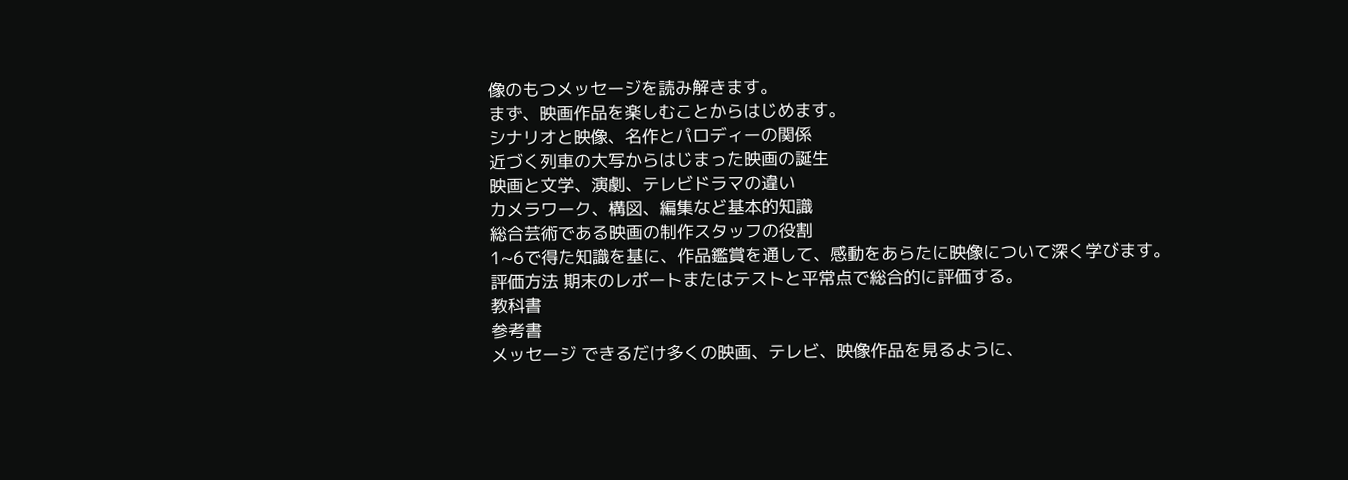像のもつメッセージを読み解きます。
まず、映画作品を楽しむことからはじめます。
シナリオと映像、名作とパロディーの関係
近づく列車の大写からはじまった映画の誕生
映画と文学、演劇、テレビドラマの違い
カメラワーク、構図、編集など基本的知識
総合芸術である映画の制作スタッフの役割
1~6で得た知識を基に、作品鑑賞を通して、感動をあらたに映像について深く学びます。
評価方法 期末のレポートまたはテストと平常点で総合的に評価する。
教科書
参考書
メッセージ できるだけ多くの映画、テレビ、映像作品を見るように、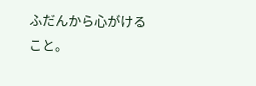ふだんから心がけること。